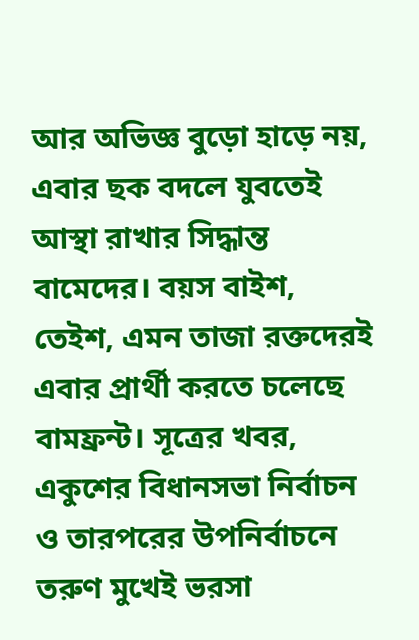আর অভিজ্ঞ বুড়ো হাড়ে নয়, এবার ছক বদলে যুবতেই আস্থা রাখার সিদ্ধান্ত বামেদের। বয়স বাইশ, তেইশ, এমন তাজা রক্তদেরই এবার প্রার্থী করতে চলেছে বামফ্রন্ট। সূত্রের খবর, একুশের বিধানসভা নির্বাচন ও তারপরের উপনির্বাচনে তরুণ মুখেই ভরসা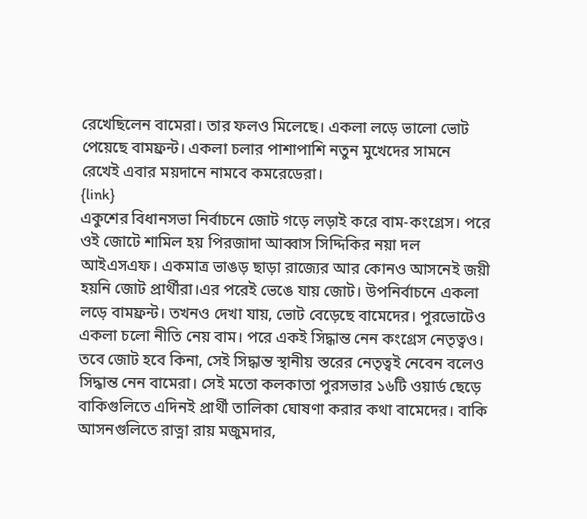রেখেছিলেন বামেরা। তার ফলও মিলেছে। একলা লড়ে ভালো ভোট পেয়েছে বামফ্রন্ট। একলা চলার পাশাপাশি নতুন মুখেদের সামনে রেখেই এবার ময়দানে নামবে কমরেডেরা।
{link}
একুশের বিধানসভা নির্বাচনে জোট গড়ে লড়াই করে বাম-কংগ্রেস। পরে ওই জোটে শামিল হয় পিরজাদা আব্বাস সিদ্দিকির নয়া দল আইএসএফ। একমাত্র ভাঙড় ছাড়া রাজ্যের আর কোনও আসনেই জয়ী হয়নি জোট প্রার্থীরা।এর পরেই ভেঙে যায় জোট। উপনির্বাচনে একলা লড়ে বামফ্রন্ট। তখনও দেখা যায়, ভোট বেড়েছে বামেদের। পুরভোটেও একলা চলো নীতি নেয় বাম। পরে একই সিদ্ধান্ত নেন কংগ্রেস নেতৃত্বও। তবে জোট হবে কিনা, সেই সিদ্ধান্ত স্থানীয় স্তরের নেতৃত্বই নেবেন বলেও সিদ্ধান্ত নেন বামেরা। সেই মতো কলকাতা পুরসভার ১৬টি ওয়ার্ড ছেড়ে বাকিগুলিতে এদিনই প্রার্থী তালিকা ঘোষণা করার কথা বামেদের। বাকি আসনগুলিতে রাত্না রায় মজুমদার,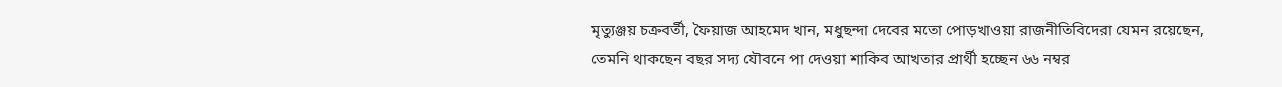মৃত্যুঞ্জয় চক্রবর্তী, ফৈয়াজ আহমেদ খান, মধুছন্দা দেবের মতো পোড়খাওয়া রাজনীতিবিদেরা যেমন রয়েছেন, তেমনি থাকছেন বছর সদ্য যৌবনে পা দেওয়া শাকিব আখতার প্রার্থী হচ্ছেন ৬৬ নম্বর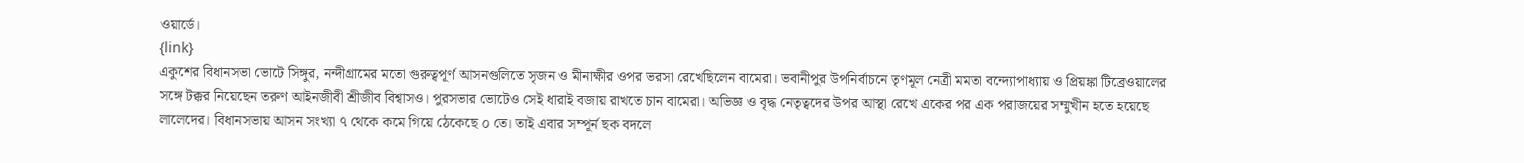ওয়ার্ডে।
{link}
একুশের বিধানসভা ভোটে সিঙ্গুর, নন্দীগ্রামের মতো গুরুত্বপূর্ণ আসনগুলিতে সৃজন ও মীনাক্ষীর ওপর ভরসা রেখেছিলেন বামেরা। ভবানীপুর উপনির্বাচনে তৃণমূল নেত্রী মমতা বন্দ্যোপাধ্যায় ও প্রিয়ঙ্কা টিব্রেওয়ালের সঙ্গে টক্কর নিয়েছেন তরুণ আইনজীবী শ্রীজীব বিশ্বাসও। পুরসভার ভোটেও সেই ধারাই বজায় রাখতে চান বামেরা। অভিজ্ঞ ও বৃদ্ধ নেতৃত্বদের উপর আস্থা রেখে একের পর এক পরাজয়ের সম্মুখীন হতে হয়েছে লালেদের। বিধানসভায় আসন সংখ্যা ৭ থেকে কমে গিয়ে ঠেকেছে ০ তে। তাই এবার সম্পূর্ন ছক বদলে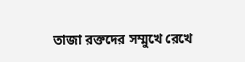তাজা রক্তদের সম্মুখে রেখে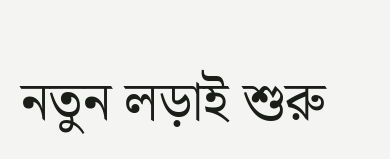নতুন লড়াই শুরু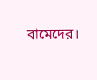বামেদের।